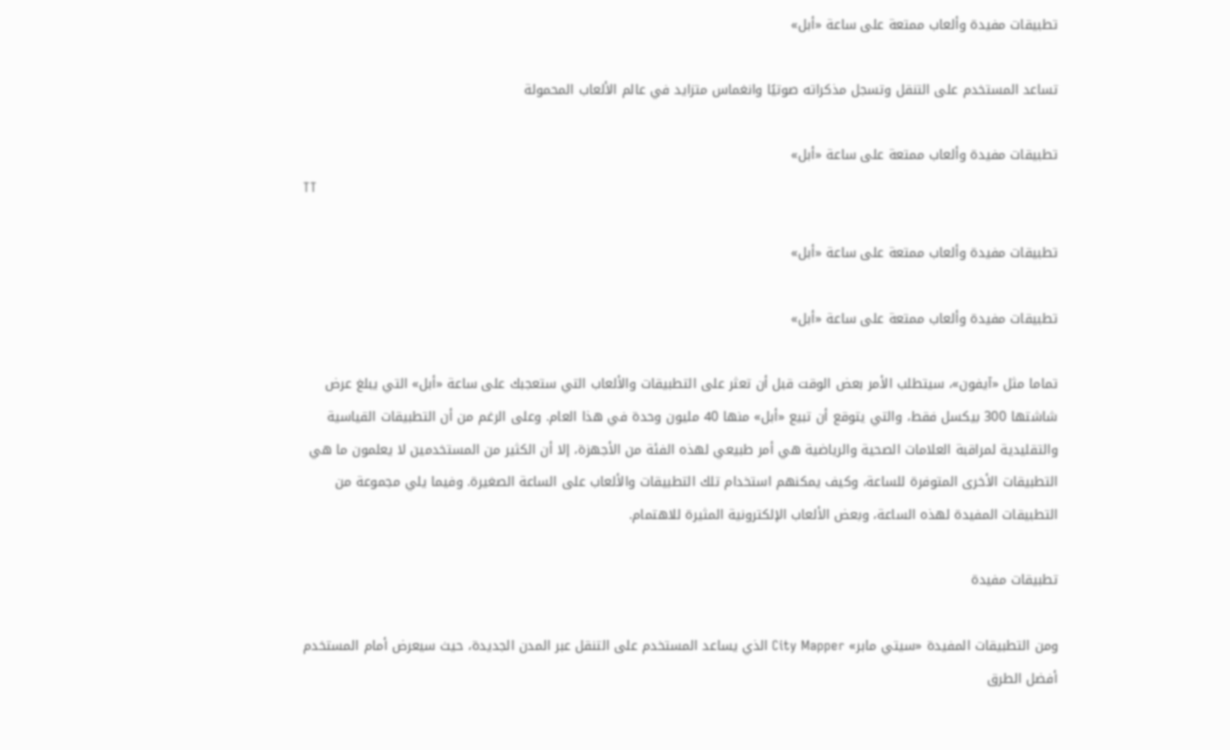تطبيقات مفيدة وألعاب ممتعة على ساعة «أبل»

تساعد المستخدم على التنقل وتسجل مذكراته صوتيًا وانغماس متزايد في عالم الألعاب المحمولة

تطبيقات مفيدة وألعاب ممتعة على ساعة «أبل»
TT

تطبيقات مفيدة وألعاب ممتعة على ساعة «أبل»

تطبيقات مفيدة وألعاب ممتعة على ساعة «أبل»

تماما مثل «آيفون»، سيتطلب الأمر بعض الوقت قبل أن تعثر على التطبيقات والألعاب التي ستعجبك على ساعة «أبل» التي يبلغ عرض شاشتها 300 بيكسل فقط، والتي يتوقع أن تبيع «أبل» منها 40 مليون وحدة في هذا العام. وعلى الرغم من أن التطبيقات القياسية والتقليدية لمراقبة العلامات الصحية والرياضية هي أمر طبيعي لهذه الفئة من الأجهزة، إلا أن الكثير من المستخدمين لا يعلمون ما هي التطبيقات الأخرى المتوفرة للساعة، وكيف يمكنهم استخدام تلك التطبيقات والألعاب على الساعة الصغيرة. وفيما يلي مجموعة من التطبيقات المفيدة لهذه الساعة، وبعض الألعاب الإلكترونية المثيرة للاهتمام.

تطبيقات مفيدة

ومن التطبيقات المفيدة «سيتي مابر» City Mapper الذي يساعد المستخدم على التنقل عبر المدن الجديدة، حيث سيعرض أمام المستخدم أفضل الطرق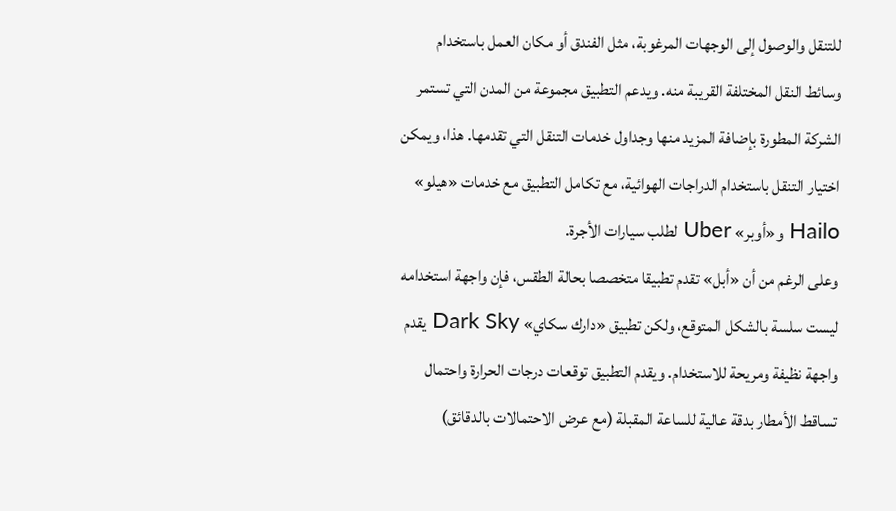للتنقل والوصول إلى الوجهات المرغوبة، مثل الفندق أو مكان العمل باستخدام وسائط النقل المختلفة القريبة منه. ويدعم التطبيق مجموعة من المدن التي تستمر الشركة المطورة بإضافة المزيد منها وجداول خدمات التنقل التي تقدمها. هذا، ويمكن اختيار التنقل باستخدام الدراجات الهوائية، مع تكامل التطبيق مع خدمات «هيلو» Hailo و«أوبر» Uber لطلب سيارات الأجرة.
وعلى الرغم من أن «أبل» تقدم تطبيقا متخصصا بحالة الطقس، فإن واجهة استخدامه ليست سلسة بالشكل المتوقع، ولكن تطبيق «دارك سكاي» Dark Sky يقدم واجهة نظيفة ومريحة للاستخدام. ويقدم التطبيق توقعات درجات الحرارة واحتمال تساقط الأمطار بدقة عالية للساعة المقبلة (مع عرض الاحتمالات بالدقائق)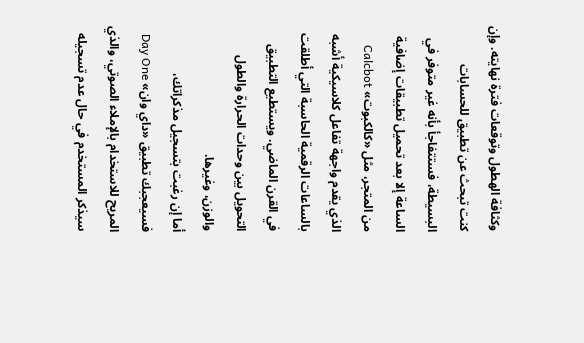وكثافة الهطول وتوقعات فترة نهايته. وإن كنت تبحث عن تطبيق للحسابات البسيطة، فستتفاجأ بأنه غير متوفر في الساعة إلا بعد تحميل تطبيقات إضافية من المتجر، مثل «كالكبوت» Calcbot الذي يقدم واجهة تفاعل كلاسيكية أشبه بالساعات الرقمية الحاسبة التي أطلقت في القرن الماضي. ويستطيع التطبيق التحويل بين وحدات الحرارة والطول والوزن، وغيرها.
أما إن رغبت بتسجيل مذكراتك، فسيعجبك تطبيق «داي وان» Day One المريح للاستخدام بالإملاء الصوتي، والذي سيذكر المستخدم في حال عدم تسجيله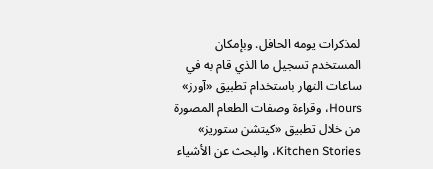لمذكرات يومه الحافل. وبإمكان المستخدم تسجيل ما الذي قام به في ساعات النهار باستخدام تطبيق «آورز» Hours، وقراءة وصفات الطعام المصورة من خلال تطبيق «كيتشن ستوريز» Kitchen Stories، والبحث عن الأشياء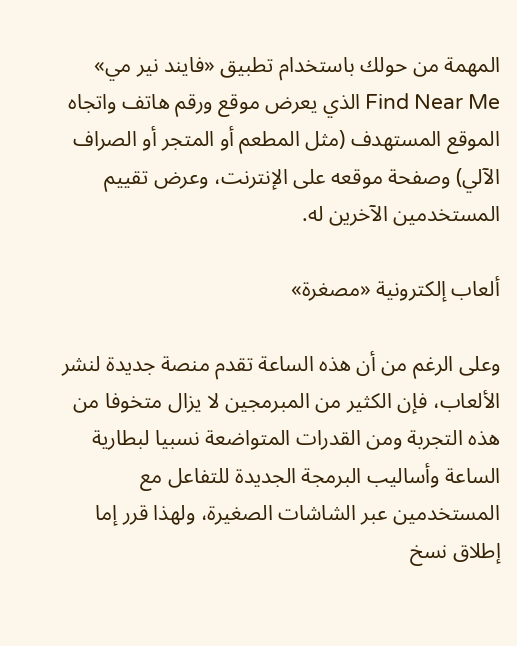المهمة من حولك باستخدام تطبيق «فايند نير مي» Find Near Me الذي يعرض موقع ورقم هاتف واتجاه الموقع المستهدف (مثل المطعم أو المتجر أو الصراف الآلي) وصفحة موقعه على الإنترنت، وعرض تقييم المستخدمين الآخرين له.

ألعاب إلكترونية «مصغرة»

وعلى الرغم من أن هذه الساعة تقدم منصة جديدة لنشر الألعاب، فإن الكثير من المبرمجين لا يزال متخوفا من هذه التجربة ومن القدرات المتواضعة نسبيا لبطارية الساعة وأساليب البرمجة الجديدة للتفاعل مع المستخدمين عبر الشاشات الصغيرة، ولهذا قرر إما إطلاق نسخ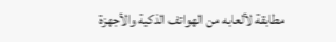مطابقة لألعابه من الهواتف الذكية والأجهزة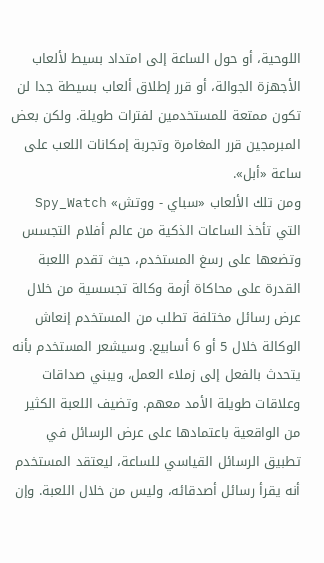اللوحية، أو حول الساعة إلى امتداد بسيط لألعاب الأجهزة الجوالة، أو قرر إطلاق ألعاب بسيطة جدا لن تكون ممتعة للمستخدمين لفترات طويلة. ولكن بعض المبرمجين قرر المغامرة وتجربة إمكانات اللعب على ساعة «أبل».
ومن تلك الألعاب «سباي - ووتش» Spy_Watch التي تأخذ الساعات الذكية من عالم أفلام التجسس وتضعها على رسغ المستخدم، حيث تقدم اللعبة القدرة على محاكاة أزمة وكالة تجسسية من خلال عرض رسائل مختلفة تطلب من المستخدم إنعاش الوكالة خلال 5 أو 6 أسابيع. وسيشعر المستخدم بأنه يتحدث بالفعل إلى زملاء العمل، ويبني صداقات وعلاقات طويلة الأمد معهم. وتضيف اللعبة الكثير من الواقعية باعتمادها على عرض الرسائل في تطبيق الرسائل القياسي للساعة، ليعتقد المستخدم أنه يقرأ رسائل أصدقائه، وليس من خلال اللعبة. وإن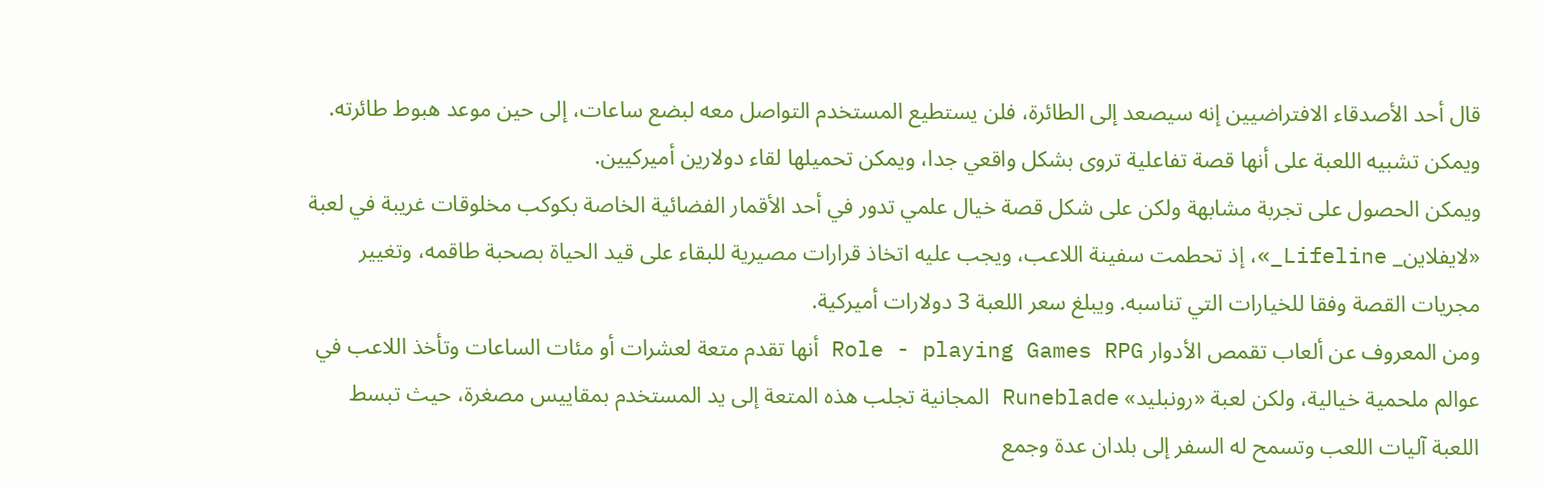قال أحد الأصدقاء الافتراضيين إنه سيصعد إلى الطائرة، فلن يستطيع المستخدم التواصل معه لبضع ساعات، إلى حين موعد هبوط طائرته. ويمكن تشبيه اللعبة على أنها قصة تفاعلية تروى بشكل واقعي جدا، ويمكن تحميلها لقاء دولارين أميركيين.
ويمكن الحصول على تجربة مشابهة ولكن على شكل قصة خيال علمي تدور في أحد الأقمار الفضائية الخاصة بكوكب مخلوقات غريبة في لعبة «لايفلاين_ Lifeline_»، إذ تحطمت سفينة اللاعب، ويجب عليه اتخاذ قرارات مصيرية للبقاء على قيد الحياة بصحبة طاقمه، وتغيير مجريات القصة وفقا للخيارات التي تناسبه. ويبلغ سعر اللعبة 3 دولارات أميركية.
ومن المعروف عن ألعاب تقمص الأدوار Role - playing Games RPG أنها تقدم متعة لعشرات أو مئات الساعات وتأخذ اللاعب في عوالم ملحمية خيالية، ولكن لعبة «رونبليد» Runeblade المجانية تجلب هذه المتعة إلى يد المستخدم بمقاييس مصغرة، حيث تبسط اللعبة آليات اللعب وتسمح له السفر إلى بلدان عدة وجمع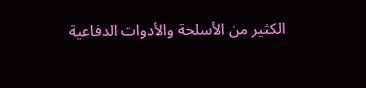الكثير من الأسلحة والأدوات الدفاعية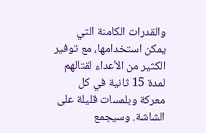والقدرات الكامنة التي يمكن استخدامها، مع توفير الكثير من الأعداء لقتالهم لمدة 15 ثانية في كل معركة وبلمسات قليلة على الشاشة. وسيجمع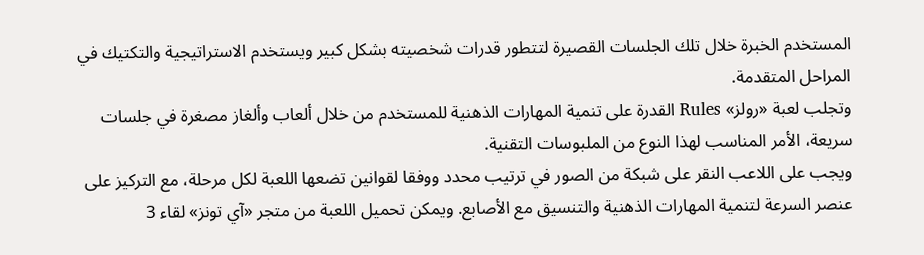المستخدم الخبرة خلال تلك الجلسات القصيرة لتتطور قدرات شخصيته بشكل كبير ويستخدم الاستراتيجية والتكتيك في المراحل المتقدمة.
وتجلب لعبة «رولز» Rules القدرة على تنمية المهارات الذهنية للمستخدم من خلال ألعاب وألغاز مصغرة في جلسات سريعة، الأمر المناسب لهذا النوع من الملبوسات التقنية.
ويجب على اللاعب النقر على شبكة من الصور في ترتيب محدد ووفقا لقوانين تضعها اللعبة لكل مرحلة، مع التركيز على عنصر السرعة لتنمية المهارات الذهنية والتنسيق مع الأصابع. ويمكن تحميل اللعبة من متجر «آي تونز» لقاء 3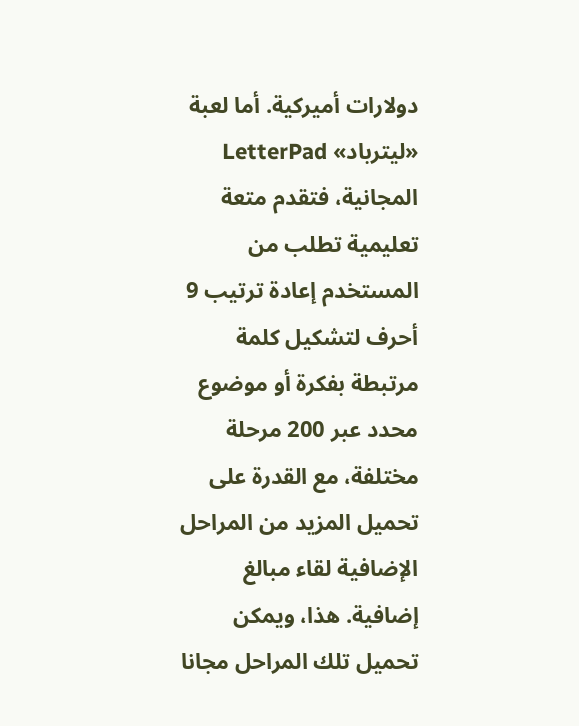دولارات أميركية. أما لعبة «ليترباد» LetterPad المجانية، فتقدم متعة تعليمية تطلب من المستخدم إعادة ترتيب 9 أحرف لتشكيل كلمة مرتبطة بفكرة أو موضوع محدد عبر 200 مرحلة مختلفة، مع القدرة على تحميل المزيد من المراحل الإضافية لقاء مبالغ إضافية. هذا، ويمكن تحميل تلك المراحل مجانا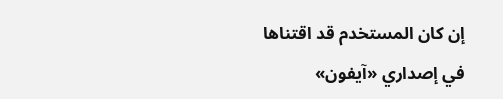إن كان المستخدم قد اقتناها في إصداري «آيفون»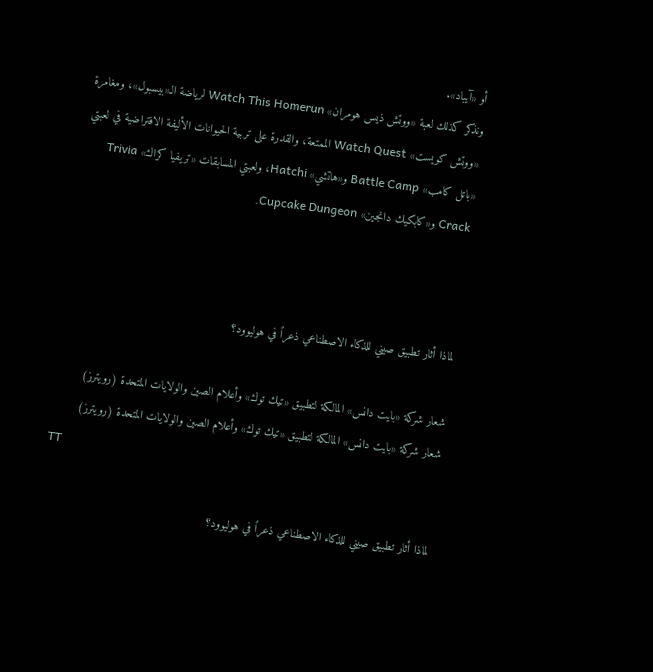أو «آيباد».
ونذكر كذلك لعبة «ووتش ذيس هومران» Watch This Homerun لرياضة الـ«بيسبول»، ومغامرة «ووتش كويست» Watch Quest الممتعة، والقدرة على تربية الحيوانات الأليفة الافتراضية في لعبتي «باتل كامب» Battle Camp و«هاتشي» Hatchi، ولعبتي المسابقات «تريفيا كراك» Trivia Crack و«كابكيك دانجين» Cupcake Dungeon.



لماذا أثار تطبيق صيني للذكاء الاصطناعي ذعراً في هوليوود؟

شعار شركة «بايت دانس» المالكة لتطبيق «تيك توك» وأعلام الصين والولايات المتحدة (رويترز)
شعار شركة «بايت دانس» المالكة لتطبيق «تيك توك» وأعلام الصين والولايات المتحدة (رويترز)
TT

لماذا أثار تطبيق صيني للذكاء الاصطناعي ذعراً في هوليوود؟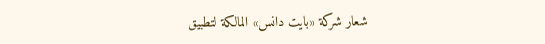شعار شركة «بايت دانس» المالكة لتطبيق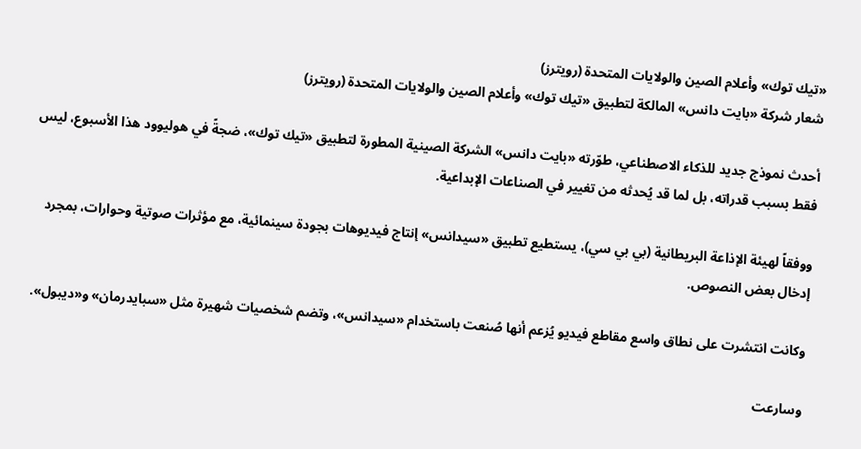«تيك توك» وأعلام الصين والولايات المتحدة (رويترز)
شعار شركة «بايت دانس» المالكة لتطبيق «تيك توك» وأعلام الصين والولايات المتحدة (رويترز)

أحدث نموذج جديد للذكاء الاصطناعي، طوّرته «بايت دانس» الشركة الصينية المطورة لتطبيق «تيك توك»، ضجةً في هوليوود هذا الأسبوع، ليس فقط بسبب قدراته، بل لما قد يُحدثه من تغيير في الصناعات الإبداعية.

ووفقاً لهيئة الإذاعة البريطانية (بي بي سي)، يستطيع تطبيق «سيدانس» إنتاج فيديوهات بجودة سينمائية، مع مؤثرات صوتية وحوارات، بمجرد إدخال بعض النصوص.

وكانت انتشرت على نطاق واسع مقاطع فيديو يُزعم أنها صُنعت باستخدام «سيدانس»، وتضم شخصيات شهيرة مثل «سبايدرمان» و«ديبول».

وسارعت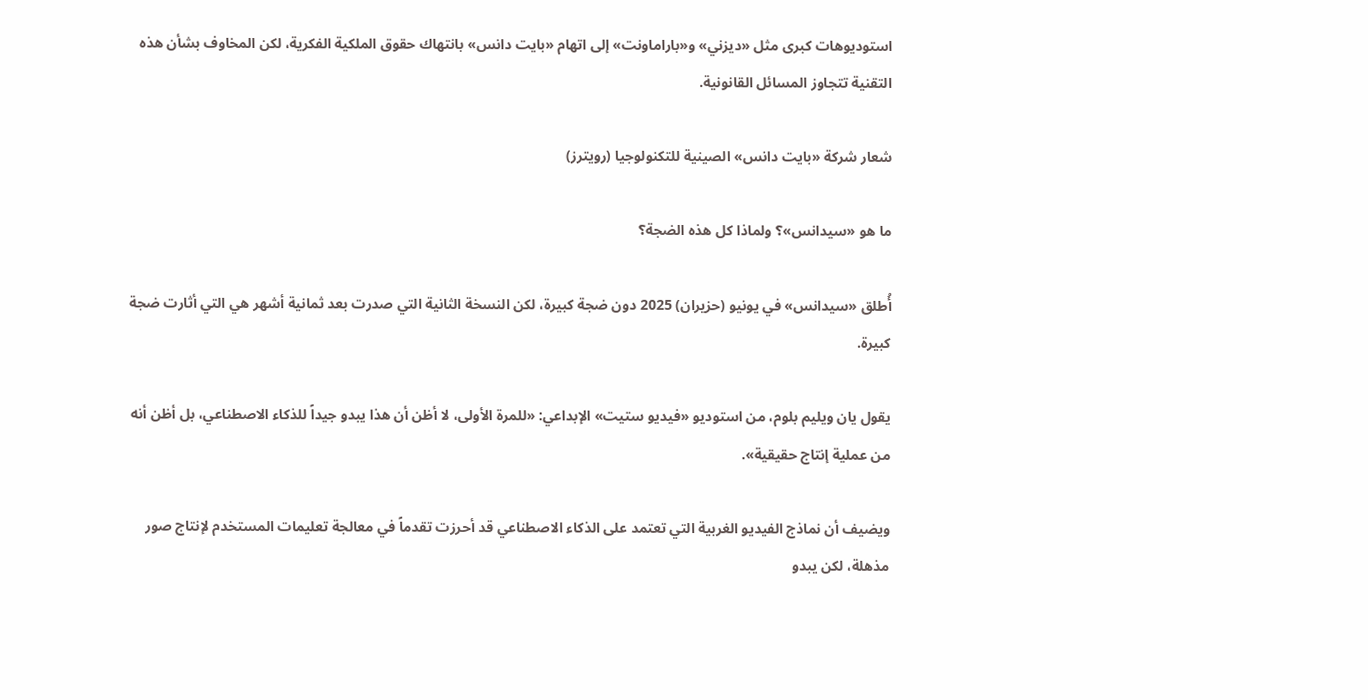استوديوهات كبرى مثل «ديزني» و«باراماونت» إلى اتهام «بايت دانس» بانتهاك حقوق الملكية الفكرية، لكن المخاوف بشأن هذه التقنية تتجاوز المسائل القانونية.

شعار شركة «بايت دانس» الصينية للتكنولوجيا (رويترز)

ما هو «سيدانس»؟ ولماذا كل هذه الضجة؟

أُطلق «سيدانس» في يونيو (حزيران) 2025 دون ضجة كبيرة، لكن النسخة الثانية التي صدرت بعد ثمانية أشهر هي التي أثارت ضجة كبيرة.

يقول يان ويليم بلوم، من استوديو «فيديو ستيت» الإبداعي: «للمرة الأولى، لا أظن أن هذا يبدو جيداً للذكاء الاصطناعي، بل أظن أنه من عملية إنتاج حقيقية».

ويضيف أن نماذج الفيديو الغربية التي تعتمد على الذكاء الاصطناعي قد أحرزت تقدماً في معالجة تعليمات المستخدم لإنتاج صور مذهلة، لكن يبدو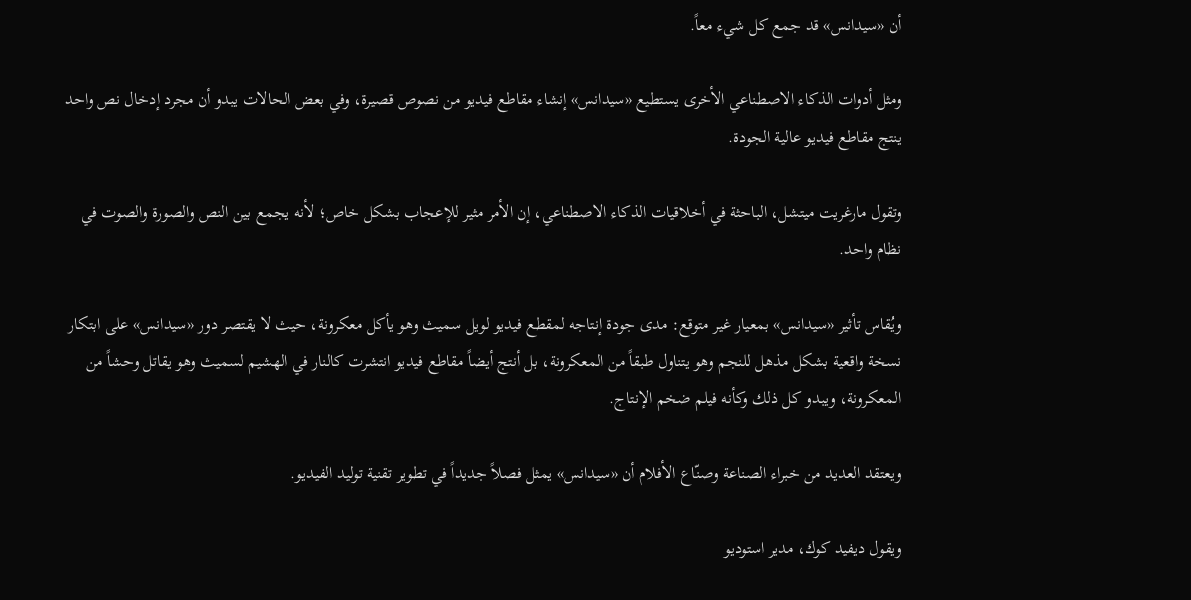أن «سيدانس» قد جمع كل شيء معاً.

ومثل أدوات الذكاء الاصطناعي الأخرى يستطيع «سيدانس» إنشاء مقاطع فيديو من نصوص قصيرة، وفي بعض الحالات يبدو أن مجرد إدخال نص واحد ينتج مقاطع فيديو عالية الجودة.

وتقول مارغريت ميتشل، الباحثة في أخلاقيات الذكاء الاصطناعي، إن الأمر مثير للإعجاب بشكل خاص؛ لأنه يجمع بين النص والصورة والصوت في نظام واحد.

ويُقاس تأثير «سيدانس» بمعيار غير متوقع: مدى جودة إنتاجه لمقطع فيديو لويل سميث وهو يأكل معكرونة، حيث لا يقتصر دور «سيدانس» على ابتكار نسخة واقعية بشكل مذهل للنجم وهو يتناول طبقاً من المعكرونة، بل أنتج أيضاً مقاطع فيديو انتشرت كالنار في الهشيم لسميث وهو يقاتل وحشاً من المعكرونة، ويبدو كل ذلك وكأنه فيلم ضخم الإنتاج.

ويعتقد العديد من خبراء الصناعة وصنّاع الأفلام أن «سيدانس» يمثل فصلاً جديداً في تطوير تقنية توليد الفيديو.

ويقول ديفيد كوك، مدير استوديو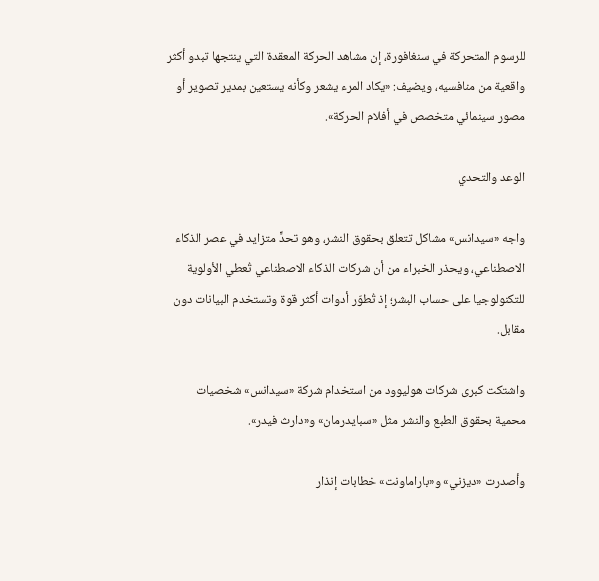للرسوم المتحركة في سنغافورة، إن مشاهد الحركة المعقدة التي ينتجها تبدو أكثر واقعية من منافسيه، ويضيف: «يكاد المرء يشعر وكأنه يستعين بمدير تصوير أو مصور سينمائي متخصص في أفلام الحركة».

الوعد والتحدي

واجه «سيدانس» مشاكل تتعلق بحقوق النشر، وهو تحدٍّ متزايد في عصر الذكاء الاصطناعي، ويحذر الخبراء من أن شركات الذكاء الاصطناعي تُعطي الأولوية للتكنولوجيا على حساب البشر؛ إذ تُطوّر أدوات أكثر قوة وتستخدم البيانات دون مقابل.

واشتكت كبرى شركات هوليوود من استخدام شركة «سيدانس» شخصيات محمية بحقوق الطبع والنشر مثل «سبايدرمان» و«دارث فيدر».

وأصدرت «ديزني» و«باراماونت» خطابات إنذار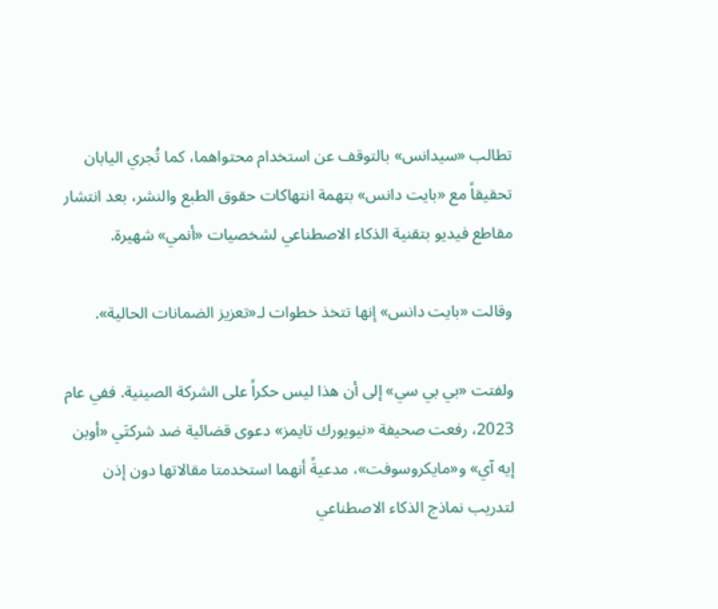تطالب «سيدانس» بالتوقف عن استخدام محتواهما، كما تُجري اليابان تحقيقاً مع «بايت دانس» بتهمة انتهاكات حقوق الطبع والنشر، بعد انتشار مقاطع فيديو بتقنية الذكاء الاصطناعي لشخصيات «أنمي» شهيرة.

وقالت «بايت دانس» إنها تتخذ خطوات لـ«تعزيز الضمانات الحالية».

ولفتت «بي بي سي» إلى أن هذا ليس حكراً على الشركة الصينية. ففي عام 2023، رفعت صحيفة «نيويورك تايمز» دعوى قضائية ضد شركتَي «أوبن إيه آي» و«مايكروسوفت»، مدعيةً أنهما استخدمتا مقالاتها دون إذن لتدريب نماذج الذكاء الاصطناعي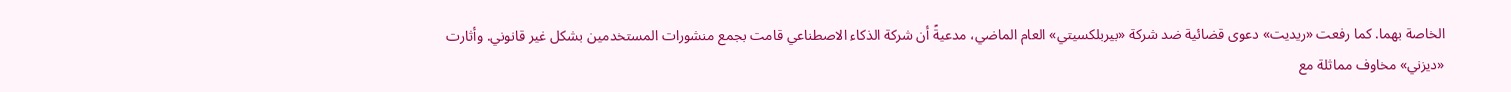الخاصة بهما. كما رفعت «ريديت» دعوى قضائية ضد شركة «بيربلكسيتي» العام الماضي، مدعيةً أن شركة الذكاء الاصطناعي قامت بجمع منشورات المستخدمين بشكل غير قانوني. وأثارت «ديزني» مخاوف مماثلة مع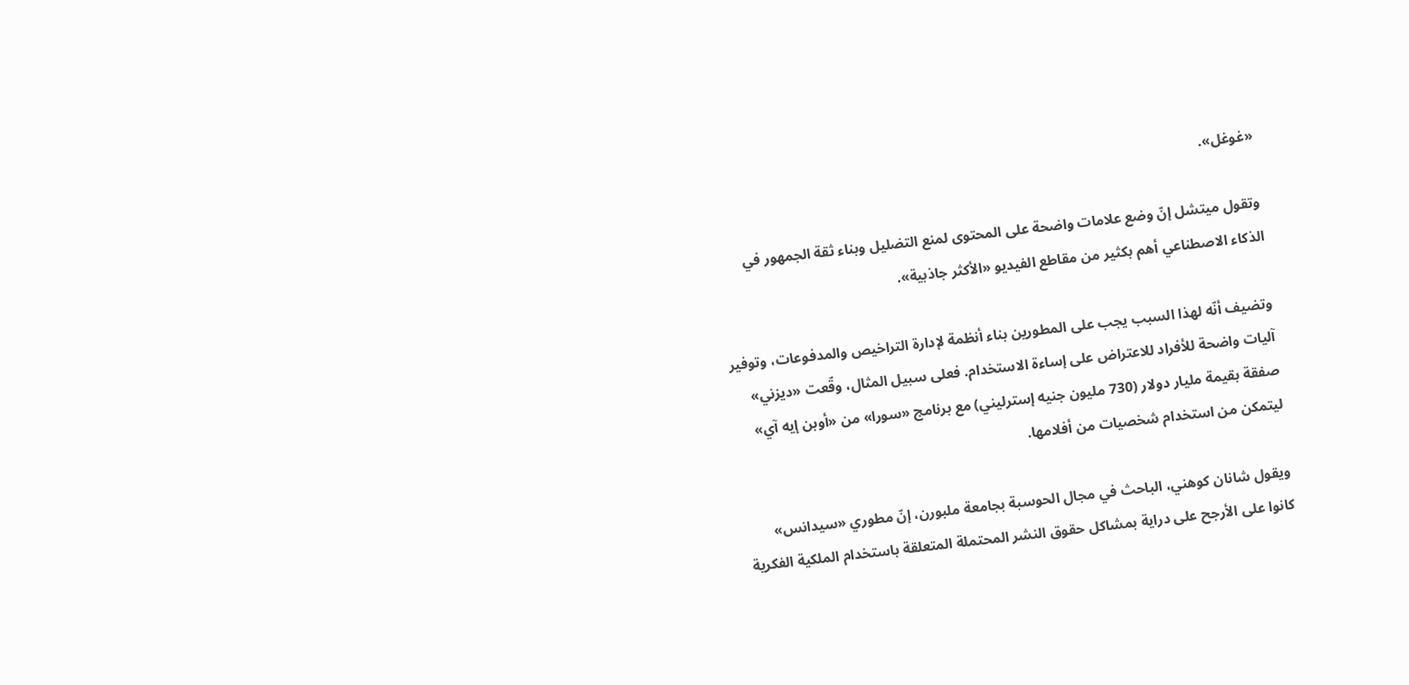«غوغل».

وتقول ميتشل إنّ وضع علامات واضحة على المحتوى لمنع التضليل وبناء ثقة الجمهور في الذكاء الاصطناعي أهم بكثير من مقاطع الفيديو «الأكثر جاذبية».

وتضيف أنّه لهذا السبب يجب على المطورين بناء أنظمة لإدارة التراخيص والمدفوعات، وتوفير آليات واضحة للأفراد للاعتراض على إساءة الاستخدام. فعلى سبيل المثال، وقّعت «ديزني» صفقة بقيمة مليار دولار (730 مليون جنيه إسترليني) مع برنامج «سورا» من «أوبن إيه آي» ليتمكن من استخدام شخصيات من أفلامها.

ويقول شانان كوهني، الباحث في مجال الحوسبة بجامعة ملبورن، إنّ مطوري «سيدانس» كانوا على الأرجح على دراية بمشاكل حقوق النشر المحتملة المتعلقة باستخدام الملكية الفكرية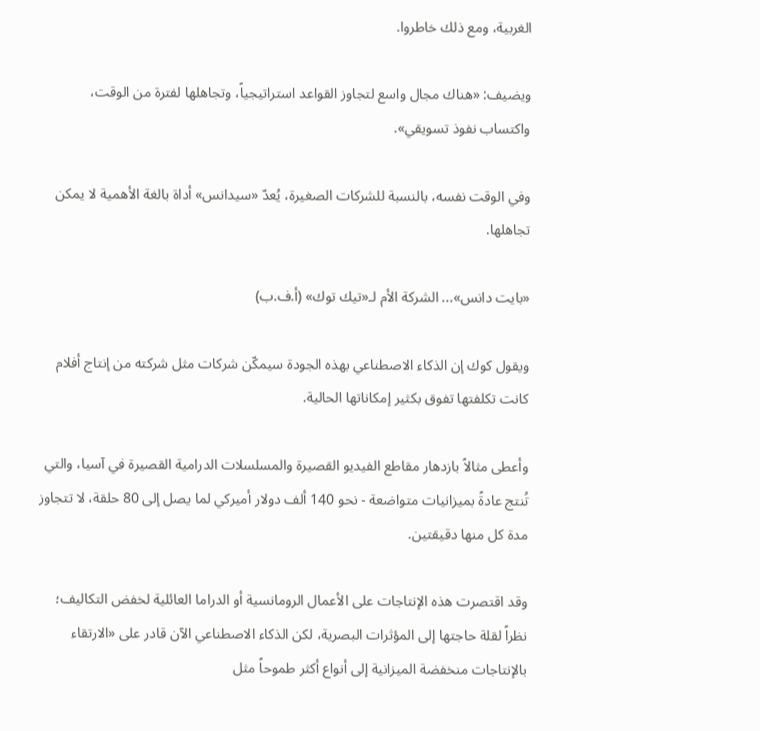الغربية، ومع ذلك خاطروا.

ويضيف: «هناك مجال واسع لتجاوز القواعد استراتيجياً، وتجاهلها لفترة من الوقت، واكتساب نفوذ تسويقي».

وفي الوقت نفسه، بالنسبة للشركات الصغيرة، يُعدّ «سيدانس» أداة بالغة الأهمية لا يمكن تجاهلها.

«بايت دانس»... الشركة الأم لـ«تيك توك» (أ.ف.ب)

ويقول كوك إن الذكاء الاصطناعي بهذه الجودة سيمكّن شركات مثل شركته من إنتاج أفلام كانت تكلفتها تفوق بكثير إمكاناتها الحالية.

وأعطى مثالاً بازدهار مقاطع الفيديو القصيرة والمسلسلات الدرامية القصيرة في آسيا، والتي تُنتج عادةً بميزانيات متواضعة - نحو 140 ألف دولار أميركي لما يصل إلى 80 حلقة، لا تتجاوز مدة كل منها دقيقتين.

وقد اقتصرت هذه الإنتاجات على الأعمال الرومانسية أو الدراما العائلية لخفض التكاليف؛ نظراً لقلة حاجتها إلى المؤثرات البصرية، لكن الذكاء الاصطناعي الآن قادر على «الارتقاء بالإنتاجات منخفضة الميزانية إلى أنواع أكثر طموحاً مثل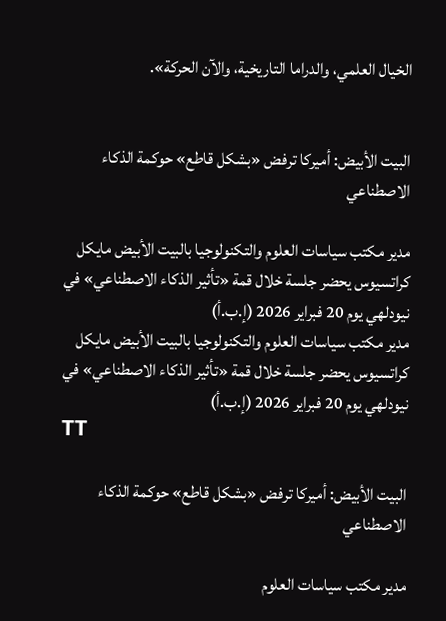الخيال العلمي، والدراما التاريخية، والآن الحركة».


البيت الأبيض: أميركا ترفض «بشكل قاطع» حوكمة الذكاء الاصطناعي

مدير مكتب سياسات العلوم والتكنولوجيا بالبيت الأبيض مايكل كراتسيوس يحضر جلسة خلال قمة «تأثير الذكاء الاصطناعي» في نيودلهي يوم 20 فبراير 2026 (إ.ب.أ)
مدير مكتب سياسات العلوم والتكنولوجيا بالبيت الأبيض مايكل كراتسيوس يحضر جلسة خلال قمة «تأثير الذكاء الاصطناعي» في نيودلهي يوم 20 فبراير 2026 (إ.ب.أ)
TT

البيت الأبيض: أميركا ترفض «بشكل قاطع» حوكمة الذكاء الاصطناعي

مدير مكتب سياسات العلوم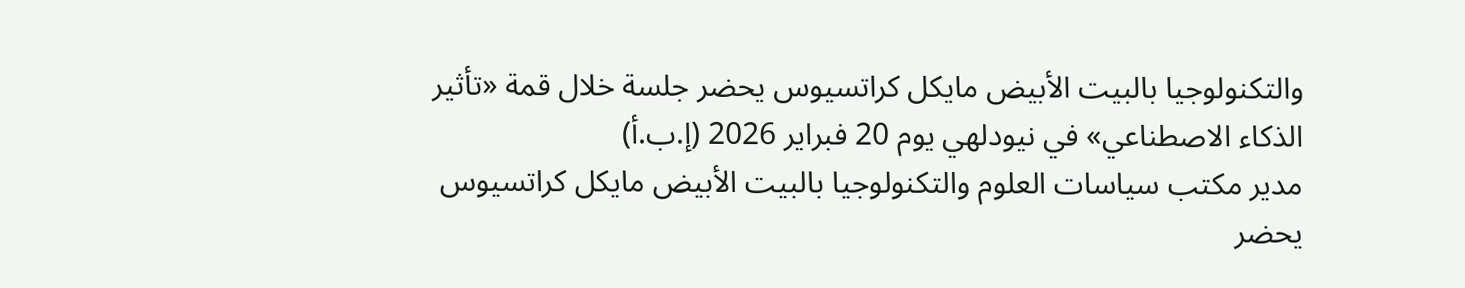والتكنولوجيا بالبيت الأبيض مايكل كراتسيوس يحضر جلسة خلال قمة «تأثير الذكاء الاصطناعي» في نيودلهي يوم 20 فبراير 2026 (إ.ب.أ)
مدير مكتب سياسات العلوم والتكنولوجيا بالبيت الأبيض مايكل كراتسيوس يحضر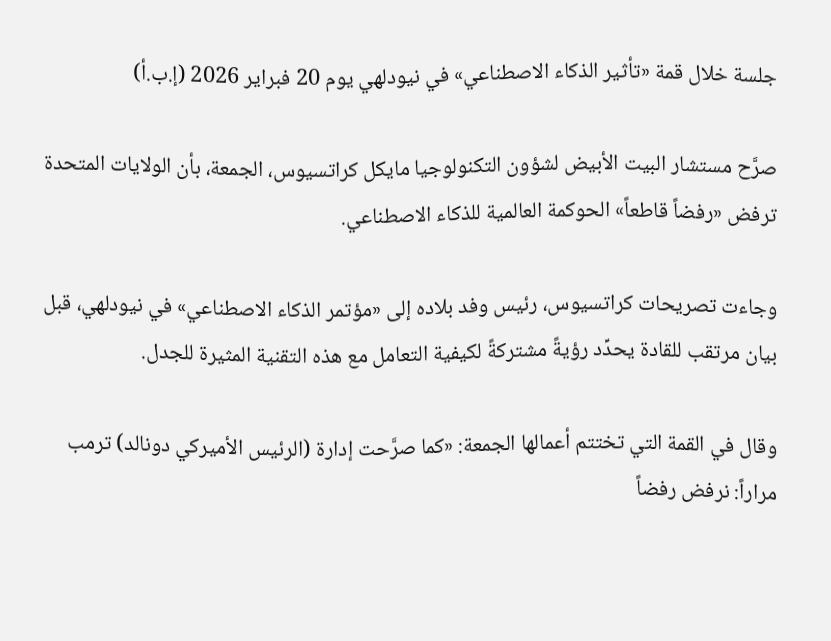جلسة خلال قمة «تأثير الذكاء الاصطناعي» في نيودلهي يوم 20 فبراير 2026 (إ.ب.أ)

صرَّح مستشار البيت الأبيض لشؤون التكنولوجيا مايكل كراتسيوس، الجمعة، بأن الولايات المتحدة ترفض «رفضاً قاطعاً» الحوكمة العالمية للذكاء الاصطناعي.

وجاءت تصريحات كراتسيوس، رئيس وفد بلاده إلى «مؤتمر الذكاء الاصطناعي» في نيودلهي، قبل بيان مرتقب للقادة يحدِّد رؤيةً مشتركةً لكيفية التعامل مع هذه التقنية المثيرة للجدل.

وقال في القمة التي تختتم أعمالها الجمعة: «كما صرَّحت إدارة (الرئيس الأميركي دونالد) ترمب مراراً: نرفض رفضاً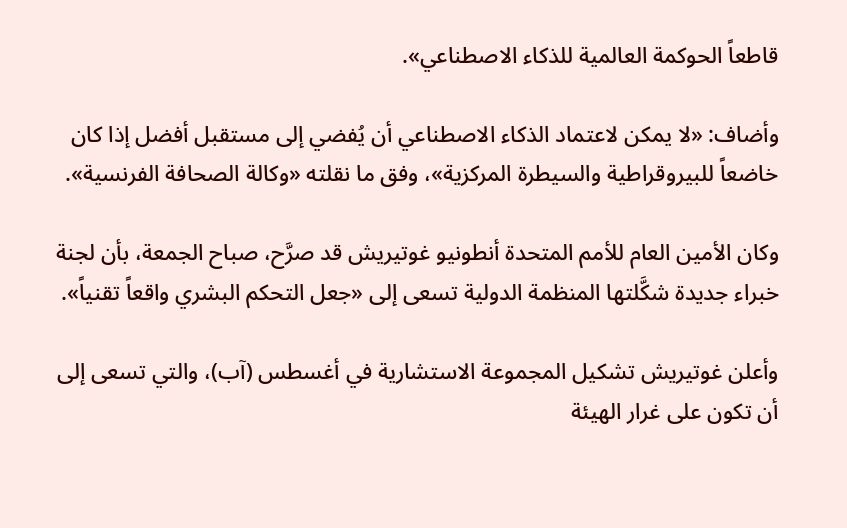قاطعاً الحوكمة العالمية للذكاء الاصطناعي».

وأضاف: «لا يمكن لاعتماد الذكاء الاصطناعي أن يُفضي إلى مستقبل أفضل إذا كان خاضعاً للبيروقراطية والسيطرة المركزية»، وفق ما نقلته «وكالة الصحافة الفرنسية».

وكان الأمين العام للأمم المتحدة أنطونيو غوتيريش قد صرَّح، صباح الجمعة، بأن لجنة خبراء جديدة شكَّلتها المنظمة الدولية تسعى إلى «جعل التحكم البشري واقعاً تقنياً».

وأعلن غوتيريش تشكيل المجموعة الاستشارية في أغسطس (آب)، والتي تسعى إلى أن تكون على غرار الهيئة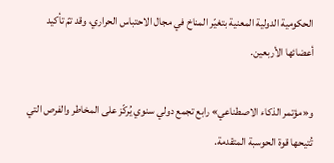الحكومية الدولية المعنية بتغيّر المناخ في مجال الاحتباس الحراري، وقد تمّ تأكيد أعضائها الأربعين.

و«مؤتمر الذكاء الاصطناعي» رابع تجمع دولي سنوي يُركّز على المخاطر والفرص التي تُتيحها قوة الحوسبة المتقدمة.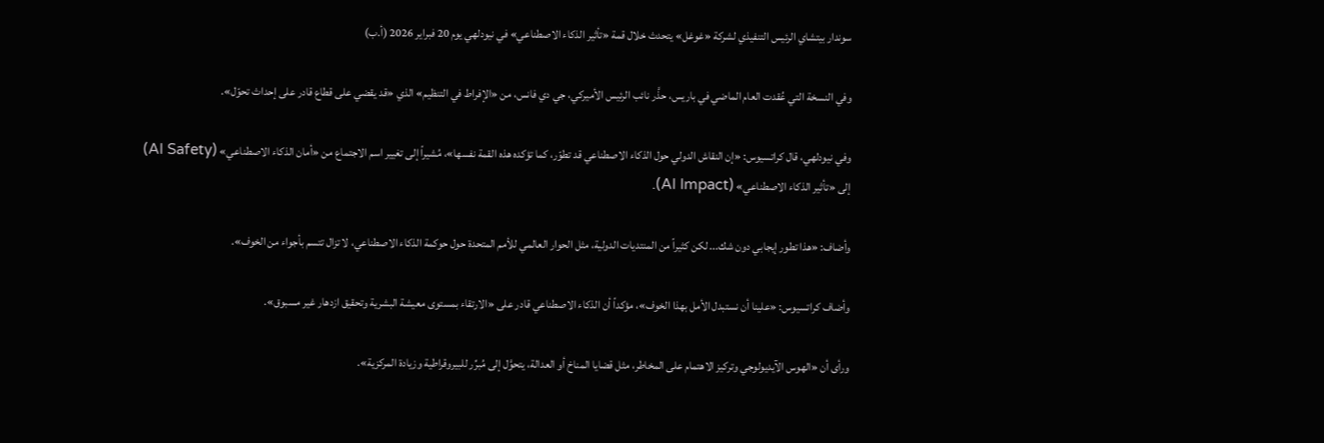سوندار بيتشاي الرئيس التنفيذي لشركة «غوغل» يتحدث خلال قمة «تأثير الذكاء الاصطناعي» في نيودلهي يوم 20 فبراير 2026 (أ.ب)

وفي النسخة التي عُقدت العام الماضي في باريس، حذَّر نائب الرئيس الأميركي، جي دي فانس، من «الإفراط في التنظيم» الذي «قد يقضي على قطاع قادر على إحداث تحوّل».

وفي نيودلهي، قال كراتسيوس: «إن النقاش الدولي حول الذكاء الاصطناعي قد تطوّر، كما تؤكده هذه القمة نفسها»، مُشيراً إلى تغيير اسم الاجتماع من «أمان الذكاء الاصطناعي» (AI Safety) إلى «تأثير الذكاء الاصطناعي» (AI Impact).

وأضاف: «هذا تطور إيجابي دون شك... لكن كثيراً من المنتديات الدولية، مثل الحوار العالمي للأمم المتحدة حول حوكمة الذكاء الاصطناعي، لا تزال تتسم بأجواء من الخوف».

وأضاف كراتسيوس: «علينا أن نستبدل الأمل بهذا الخوف»، مؤكداً أن الذكاء الاصطناعي قادر على «الارتقاء بمستوى معيشة البشرية وتحقيق ازدهار غير مسبوق».

ورأى أن «الهوس الآيديولوجي وتركيز الاهتمام على المخاطر، مثل قضايا المناخ أو العدالة، يتحوَّل إلى مُبرِّر للبيروقراطية وزيادة المركزية».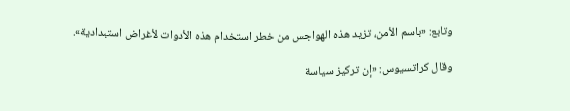وتابع: «باسم الأمن، تزيد هذه الهواجس من خطر استخدام هذه الأدوات لأغراض استبدادية».

وقال كراتسيوس: «إن تركيز سياسة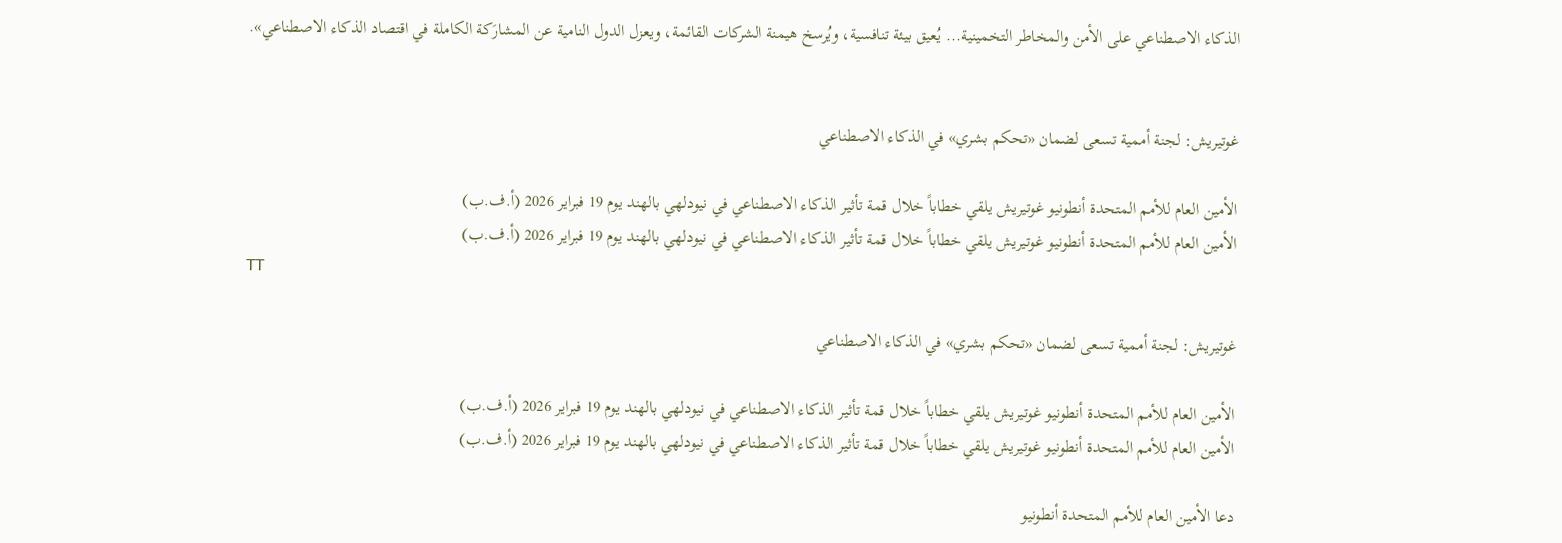الذكاء الاصطناعي على الأمن والمخاطر التخمينية... يُعيق بيئة تنافسية، ويُرسخ هيمنة الشركات القائمة، ويعزل الدول النامية عن المشارَكة الكاملة في اقتصاد الذكاء الاصطناعي».


غوتيريش: لجنة أممية تسعى لضمان «تحكم بشري» في الذكاء الاصطناعي

الأمين العام للأمم المتحدة أنطونيو غوتيريش يلقي خطاباً خلال قمة تأثير الذكاء الاصطناعي في نيودلهي بالهند يوم 19 فبراير 2026 (أ.ف.ب)
الأمين العام للأمم المتحدة أنطونيو غوتيريش يلقي خطاباً خلال قمة تأثير الذكاء الاصطناعي في نيودلهي بالهند يوم 19 فبراير 2026 (أ.ف.ب)
TT

غوتيريش: لجنة أممية تسعى لضمان «تحكم بشري» في الذكاء الاصطناعي

الأمين العام للأمم المتحدة أنطونيو غوتيريش يلقي خطاباً خلال قمة تأثير الذكاء الاصطناعي في نيودلهي بالهند يوم 19 فبراير 2026 (أ.ف.ب)
الأمين العام للأمم المتحدة أنطونيو غوتيريش يلقي خطاباً خلال قمة تأثير الذكاء الاصطناعي في نيودلهي بالهند يوم 19 فبراير 2026 (أ.ف.ب)

دعا الأمين العام للأمم المتحدة أنطونيو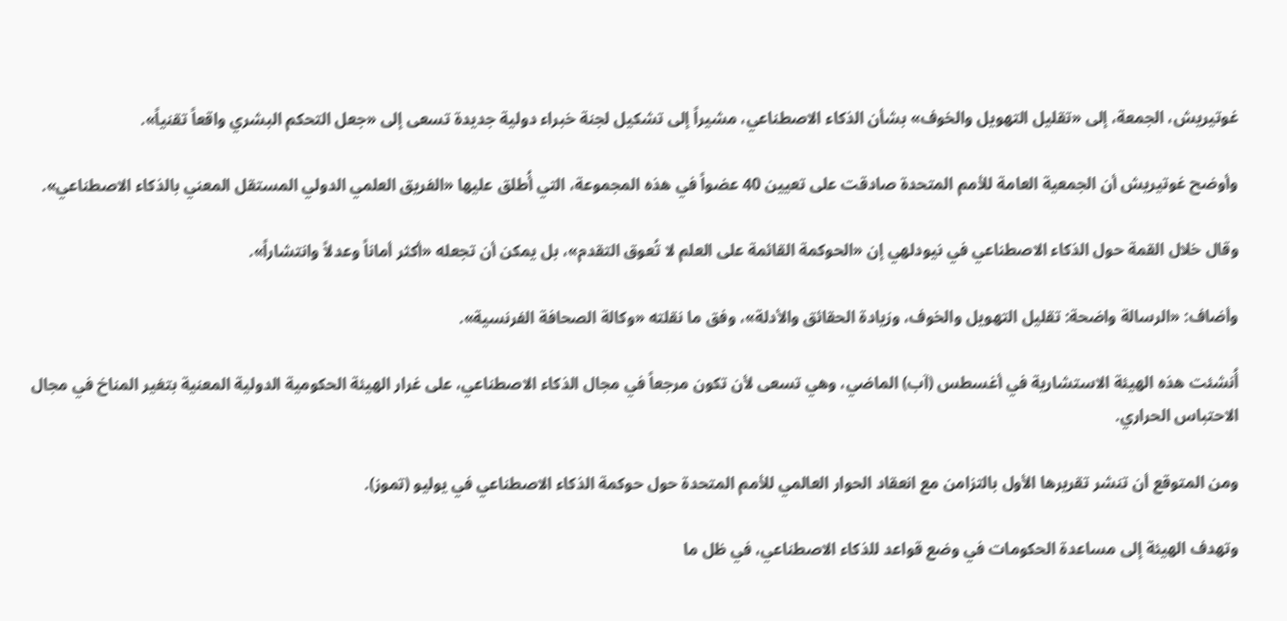غوتيريش، الجمعة، إلى «تقليل التهويل والخوف» بشأن الذكاء الاصطناعي، مشيراً إلى تشكيل لجنة خبراء دولية جديدة تسعى إلى «جعل التحكم البشري واقعاً تقنياً».

وأوضح غوتيريش أن الجمعية العامة للأمم المتحدة صادقت على تعيين 40 عضواً في هذه المجموعة، التي أُطلق عليها «الفريق العلمي الدولي المستقل المعني بالذكاء الاصطناعي».

وقال خلال القمة حول الذكاء الاصطناعي في نيودلهي إن «الحوكمة القائمة على العلم لا تُعوق التقدم»، بل يمكن أن تجعله «أكثر أماناً وعدلاً وانتشاراً».

وأضاف: «الرسالة واضحة: تقليل التهويل والخوف، وزيادة الحقائق والأدلة»، وفق ما نقلته «وكالة الصحافة الفرنسية».

أُنشئت هذه الهيئة الاستشارية في أغسطس (آب) الماضي، وهي تسعى لأن تكون مرجعاً في مجال الذكاء الاصطناعي، على غرار الهيئة الحكومية الدولية المعنية بتغير المناخ في مجال الاحتباس الحراري.

ومن المتوقع أن تنشر تقريرها الأول بالتزامن مع انعقاد الحوار العالمي للأمم المتحدة حول حوكمة الذكاء الاصطناعي في يوليو (تموز).

وتهدف الهيئة إلى مساعدة الحكومات في وضع قواعد للذكاء الاصطناعي، في ظل ما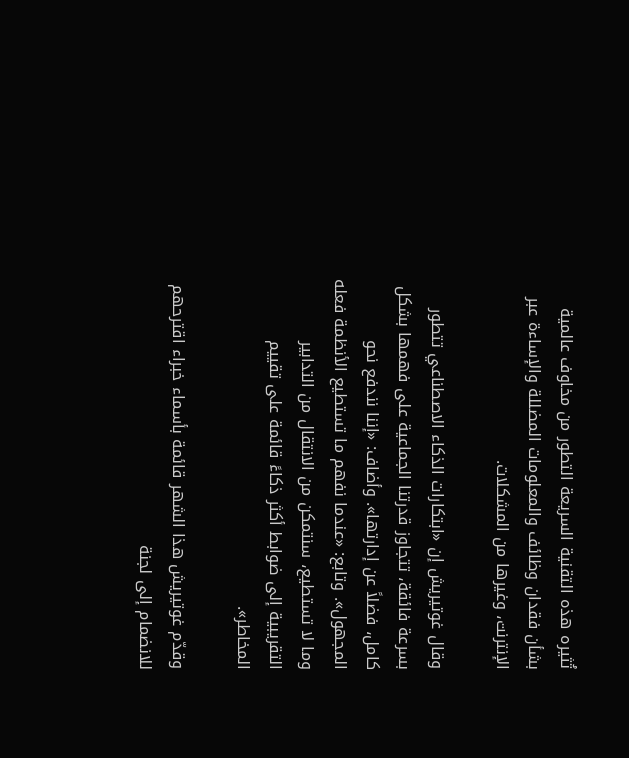تُثيره هذه التقنية السريعة التطور من مخاوف عالمية بشأن فقدان وظائف والمعلومات المضللة والإساءة عبر الإنترنت، وغيرها من المشكلات.

وقال غوتيريش إن «ابتكارات الذكاء الاصطناعي تتطور بسرعة فائقة، تتجاوز قدرتنا الجماعية على فهمها بشكل كامل، فضلاً عن إدارتها». وأضاف: «إننا نندفع نحو المجهول». وتابع: «عندما نفهم ما تستطيع الأنظمة فعله وما لا تستطيع، سنتمكن من الانتقال من التدابير التقريبية إلى ضوابط أكثر ذكاءً قائمة على تقييم المخاطر».

وقدّم غوتيريش هذا الشهر قائمة بأسماء خبراء اقترحهم للانضمام إلى لجنة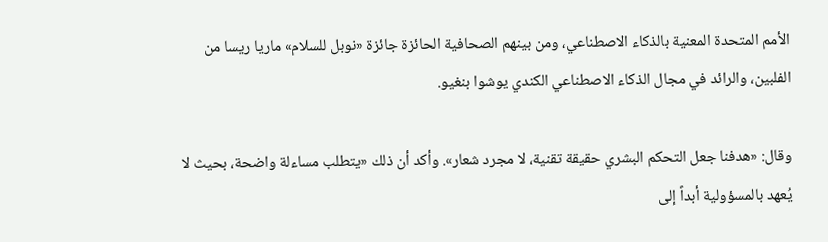الأمم المتحدة المعنية بالذكاء الاصطناعي، ومن بينهم الصحافية الحائزة جائزة «نوبل للسلام» ماريا ريسا من الفلبين، والرائد في مجال الذكاء الاصطناعي الكندي يوشوا بنغيو.

وقال: «هدفنا جعل التحكم البشري حقيقة تقنية، لا مجرد شعار». وأكد أن ذلك «يتطلب مساءلة واضحة، بحيث لا يُعهد بالمسؤولية أبداً إلى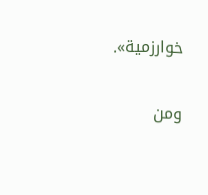خوارزمية».

ومن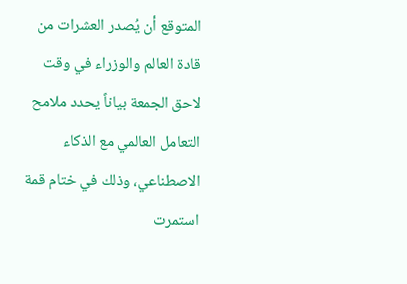المتوقع أن يُصدر العشرات من قادة العالم والوزراء في وقت لاحق الجمعة بياناً يحدد ملامح التعامل العالمي مع الذكاء الاصطناعي، وذلك في ختام قمة استمرت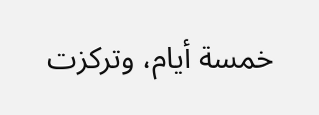خمسة أيام، وتركزت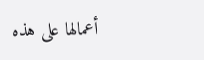أعمالها على هذه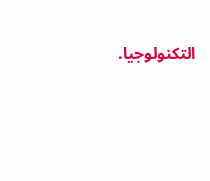التكنولوجيا.